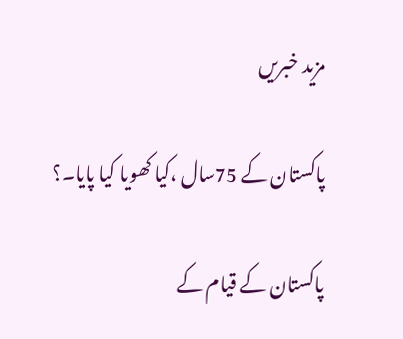مزید خبریں

پاکستان کے 75سال ،کیا کھویا کیا پایا۔؟

پاکستان کے قیام کے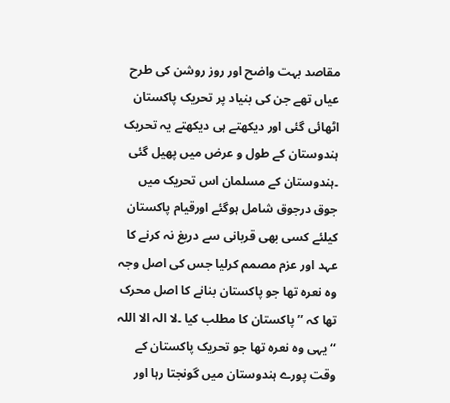مقاصد بہت واضح اور روز روشن کی طرح عیاں تھے جن کی بنیاد پر تحریک پاکستان اٹھائی گئی اور دیکھتے ہی دیکھتے یہ تحریک ہندوستان کے طول و عرض میں پھیل گئی ۔ہندوستان کے مسلمان اس تحریک میں جوق درجوق شامل ہوگئے اورقیام پاکستان کیلئے کسی بھی قربانی سے دریغ نہ کرنے کا عہد اور عزم مصمم کرلیا جس کی اصل وجہ وہ نعرہ تھا جو پاکستان بنانے کا اصل محرک تھا کہ ’’پاکستان کا مطلب کیا ۔لا الہ الا اللہ ‘‘یہی وہ نعرہ تھا جو تحریک پاکستان کے وقت پورے ہندوستان میں گونجتا رہا اور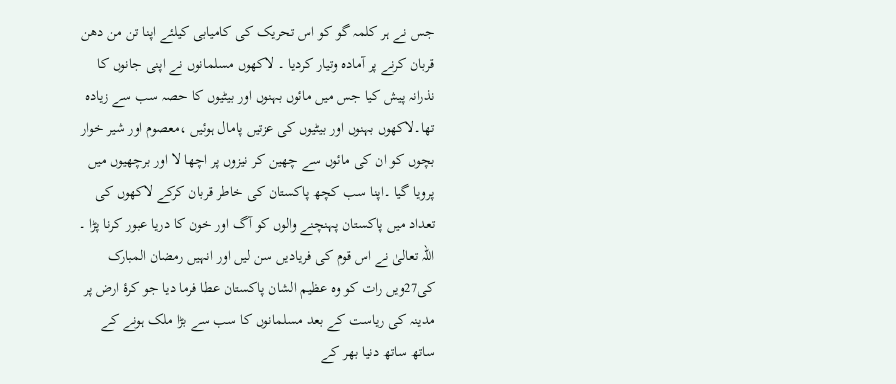جس نے ہر کلمہ گو کو اس تحریک کی کامیابی کیلئے اپنا تن من دھن قربان کرنے پر آمادہ وتیار کردیا ۔ لاکھوں مسلمانوں نے اپنی جانوں کا نذرانہ پیش کیا جس میں مائوں بہنوں اور بیٹیوں کا حصہ سب سے زیادہ تھا۔لاکھوں بہنوں اور بیٹیوں کی عزتیں پامال ہوئیں ،معصوم اور شیر خوار بچوں کو ان کی مائوں سے چھین کر نیزوں پر اچھا لا اور برچھیوں میں پرویا گیا ۔اپنا سب کچھ پاکستان کی خاطر قربان کرکے لاکھوں کی تعداد میں پاکستان پہنچنے والوں کو آگ اور خون کا دریا عبور کرنا پڑا ۔ اللہ تعالیٰ نے اس قوم کی فریادیں سن لیں اور انہیں رمضان المبارک کی27ویں رات کو وہ عظیم الشان پاکستان عطا فرما دیا جو کرۂ ارض پر مدینہ کی ریاست کے بعد مسلمانوں کا سب سے بڑا ملک ہونے کے ساتھ ساتھ دنیا بھر کے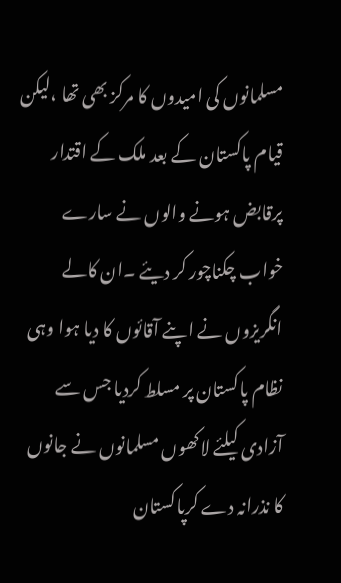مسلمانوں کی امیدوں کا مرکز بھی تھا ،لیکن قیام پاکستان کے بعد ملک کے اقتدار پرقابض ہونے والوں نے سارے خواب چکناچور کر دیئے ۔ان کالے انگریزوں نے اپنے آقائوں کا دیا ہوا وہی نظام پاکستان پر مسلط کردیا جس سے آزادی کیلئے لاکھوں مسلمانوں نے جانوں کا نذرانہ دے کرپاکستان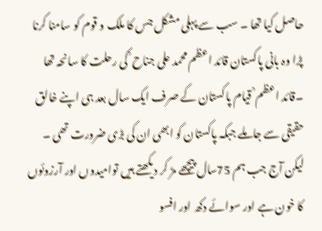حاصل کیا تھا ۔ سب سے پہلی مشکل جس کا ملک و قوم کو سامنا کرنا پڑا وہ بانی پاکستان قائد اعظم محمد علی جناح ؒ کی رحلت کا سانحہ تھا ۔قائد اعظم ؒ قیام پاکستان کے صرف ایک سال بعد ہی اپنے خالق حقیقی سے جاملے جبکہ پاکستان کو ابھی ان کی بڑی ضرورت تھی ۔
لیکن آج جب ہم 75سال پیچھے مڑ کر دیکھتے ہیں توامیدوں اور آرزوئوں کا خون ہے اور سوائے دکھ اور افسو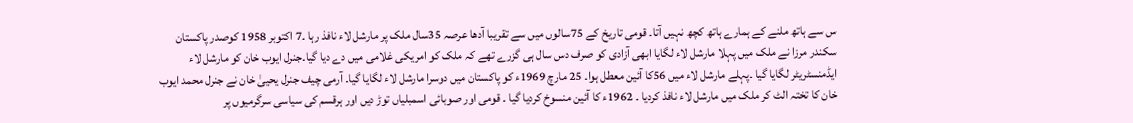س سے ہاتھ ملنے کے ہمارے ہاتھ کچھ نہیں آتا۔ قومی تاریخ کے 75سالوں میں سے تقریبا آدھا عرصہ 35سال ملک پر مارشل لاء نافذ رہا ۔7 اکتوبر 1958 کوصدر پاکستان سکندر مرزا نے ملک میں پہلا مارشل لاء لگایا ابھی آزادی کو صرف دس سال ہی گزرے تھے کہ ملک کو امریکی غلامی میں دے دیا گیا۔جنرل ایوب خان کو مارشل لاء ایڈمنسٹریٹر لگایا گیا ۔پہلے مارشل لاء میں 56کا آئین معطل ہوا۔ 25 مارچ 1969ء کو پاکستان میں دوسرا مارشل لاء لگایا گیا۔ آرمی چیف جنرل یحییٰ خان نے جنرل محمد ایوب خان کا تختہ الٹ کر ملک میں مارشل لاء نافذ کردیا ۔ 1962ء کا آئین منسوخ کردیا گیا ۔ قومی اور صوبائی اسمبلیاں توڑ دیں اور ہرقسم کی سیاسی سرگرمیوں پر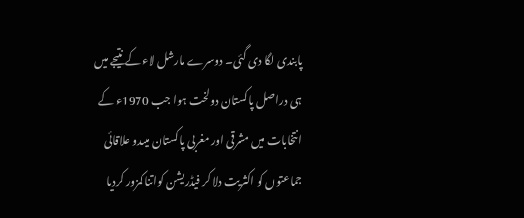پابندی لگا دی گئی۔ دوسرے مارشل لاء کے نتیجے میں ہی دراصل پاکستان دولخت ہوا جب 1970ء کے انتخابات میں مشرقی اور مغربی پاکستان میںدو علاقائی جماعتوں کو اکثریت دلا کر فیڈریشن کواتنا کمزور کردیا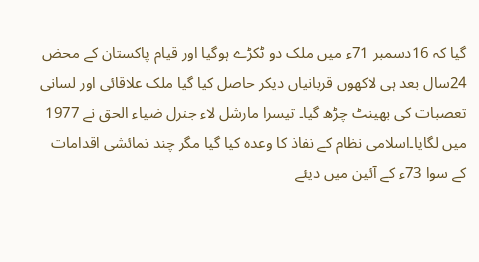گیا کہ 16دسمبر 71ء میں ملک دو ٹکڑے ہوگیا اور قیام پاکستان کے محض 24سال بعد ہی لاکھوں قربانیاں دیکر حاصل کیا گیا ملک علاقائی اور لسانی تعصبات کی بھینٹ چڑھ گیا۔ تیسرا مارشل لاء جنرل ضیاء الحق نے 1977 میں لگایا۔اسلامی نظام کے نفاذ کا وعدہ کیا گیا مگر چند نمائشی اقدامات کے سوا 73ء کے آئین میں دیئے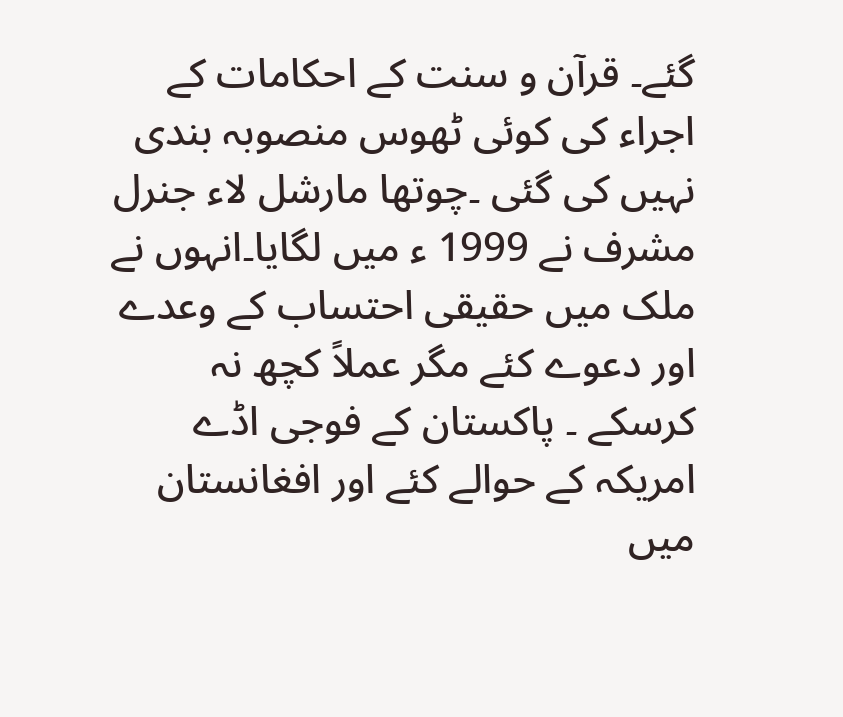گئے۔ قرآن و سنت کے احکامات کے اجراء کی کوئی ٹھوس منصوبہ بندی نہیں کی گئی ۔چوتھا مارشل لاء جنرل مشرف نے 1999 ء میں لگایا۔انہوں نے ملک میں حقیقی احتساب کے وعدے اور دعوے کئے مگر عملاً کچھ نہ کرسکے ۔ پاکستان کے فوجی اڈے امریکہ کے حوالے کئے اور افغانستان میں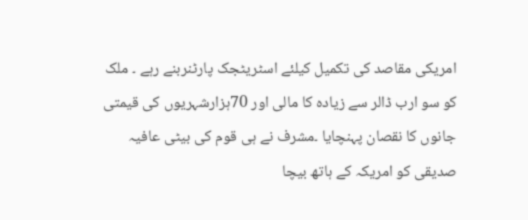امریکی مقاصد کی تکمیل کیلئے اسٹریٹجک پارٹنربنے رہے ۔ ملک کو سو ارب ڈالر سے زیادہ کا مالی اور 70ہزارشہریوں کی قیمتی جانوں کا نقصان پہنچایا ۔مشرف نے ہی قوم کی بیٹی عافیہ صدیقی کو امریکہ کے ہاتھ بیچا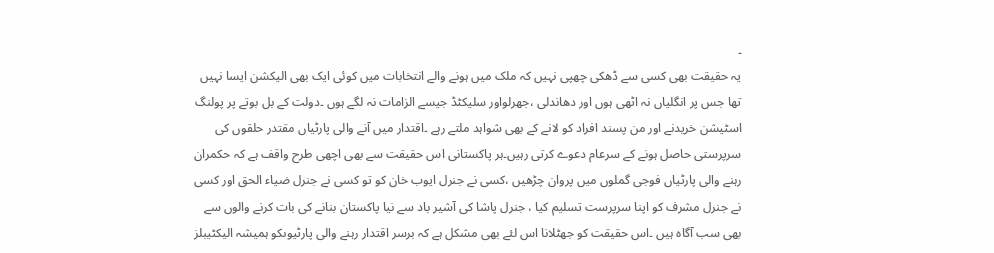۔
یہ حقیقت بھی کسی سے ڈھکی چھپی نہیں کہ ملک میں ہونے والے انتخابات میں کوئی ایک بھی الیکشن ایسا نہیں تھا جس پر انگلیاں نہ اٹھی ہوں اور دھاندلی ،جھرلواور سلیکٹڈ جیسے الزامات نہ لگے ہوں ۔دولت کے بل بوتے پر پولنگ اسٹیشن خریدنے اور من پسند افراد کو لانے کے بھی شواہد ملتے رہے ۔اقتدار میں آنے والی پارٹیاں مقتدر حلقوں کی سرپرستی حاصل ہونے کے سرعام دعوے کرتی رہیں۔ہر پاکستانی اس حقیقت سے بھی اچھی طرح واقف ہے کہ حکمران رہنے والی پارٹیاں فوجی گملوں میں پروان چڑھیں ،کسی نے جنرل ایوب خان کو تو کسی نے جنرل ضیاء الحق اور کسی نے جنرل مشرف کو اپنا سرپرست تسلیم کیا ، جنرل پاشا کی آشیر باد سے نیا پاکستان بنانے کی بات کرنے والوں سے بھی سب آگاہ ہیں ۔اس حقیقت کو جھٹلانا اس لئے بھی مشکل ہے کہ برسر اقتدار رہنے والی پارٹیوںکو ہمیشہ الیکٹیبلز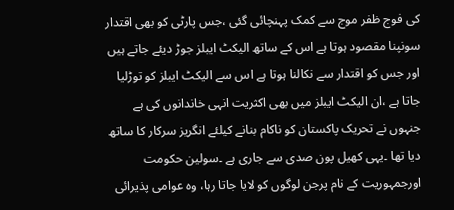کی فوج ظفر موج سے کمک پہنچائی گئی ،جس پارٹی کو بھی اقتدار سونپنا مقصود ہوتا ہے اس کے ساتھ الیکٹ ایبلز جوڑ دیئے جاتے ہیں اور جس کو اقتدار سے نکالنا ہوتا ہے اس سے الیکٹ ایبلز کو توڑلیا جاتا ہے ،ان الیکٹ ایبلز میں بھی اکثریت انہی خاندانوں کی ہے جنہوں نے تحریک پاکستان کو ناکام بنانے کیلئے انگریز سرکار کا ساتھ دیا تھا ۔یہی کھیل پون صدی سے جاری ہے ۔سولین حکومت اورجمہوریت کے نام پرجن لوگوں کو لایا جاتا رہا، وہ عوامی پذیرائی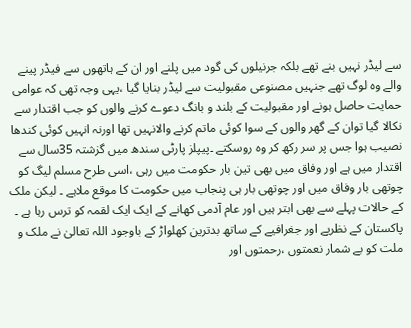سے لیڈر نہیں بنے تھے بلکہ جرنیلوں کی گود میں پلنے اور ان کے ہاتھوں سے فیڈر پینے والے وہ لوگ تھے جنہیں مصنوعی مقبولیت سے لیڈر بنایا گیا ،یہی وجہ تھی کہ عوامی حمایت حاصل ہونے اور مقبولیت کے بلند و بانگ دعوے کرنے والوں کو جب اقتدار سے نکالا گیا توان کے گھر والوں کے سوا کوئی ماتم کرنے والانہیں تھا اورنہ انہیں کوئی کندھا نصیب ہوا جس پر سر رکھ کر وہ روسکتے ۔پیپلز پارٹی سندھ میں گزشتہ 35سال سے اقتدار میں ہے اور وفاق میں بھی تین بار حکومت میں رہی ،اسی طرح مسلم لیگ کو چوتھی بار وفاق میں اور چوتھی بار ہی پنجاب میں حکومت کا موقع ملاہے ۔ لیکن ملک کے حالات پہلے سے بھی ابتر ہیں اور عام آدمی کھانے کے ایک ایک لقمہ کو ترس رہا ہے ۔ پاکستان کے نظریے اور جغرافیے کے ساتھ بدترین کھلواڑ کے باوجود اللہ تعالیٰ نے ملک و ملت کو بے شمار نعمتوں ،رحمتوں اور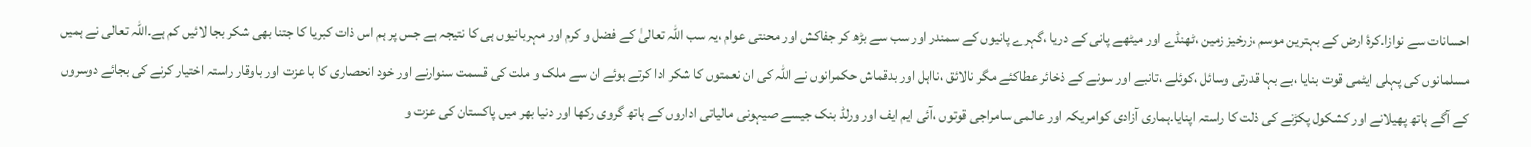احسانات سے نوازا۔کرۂ ارض کے بہترین موسم ،زرخیز زمین ،ٹھنڈے اور میٹھے پانی کے دریا ،گہرے پانیوں کے سمندر اور سب سے بڑھ کر جفاکش اور محنتی عوام ،یہ سب اللہ تعالیٰ کے فضل و کرم اور مہربانیوں ہی کا نتیجہ ہے جس پر ہم اس ذات کبریا کا جتنا بھی شکر بجا لائیں کم ہے۔اللہ تعالی نے ہمیں مسلمانوں کی پہلی ایٹمی قوت بنایا ،بے بہا قدرتی وسائل ،کوئلے ،تانبے اور سونے کے ذخائر عطاکئے مگر نالائق ،نااہل اور بدقماش حکمرانوں نے اللہ کی ان نعمتوں کا شکر ادا کرتے ہوئے ان سے ملک و ملت کی قسمت سنوارنے اور خود انحصاری کا با عزت اور باوقار راستہ اختیار کرنے کی بجائے دوسروں کے آگے ہاتھ پھیلانے اور کشکول پکڑنے کی ذلت کا راستہ اپنایا۔ہماری آزادی کوامریکہ اور عالمی سامراجی قوتوں ،آئی ایم ایف اور ورلڈ بنک جیسے صیہونی مالیاتی اداروں کے ہاتھ گروی رکھا اور دنیا بھر میں پاکستان کی عزت و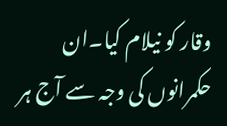وقار کو نیلام کیا۔ان حکمرانوں کی وجہ سے آج ہر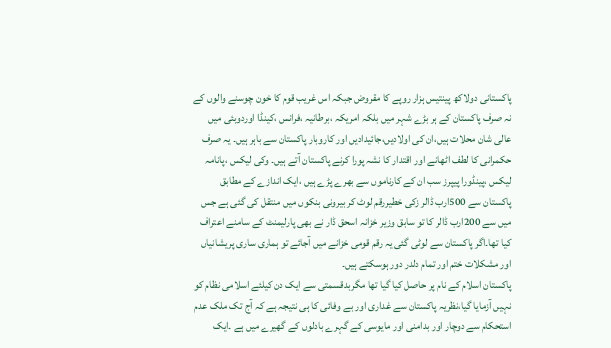پاکستانی دولاکھ پینتیس ہزار روپے کا مقروض جبکہ اس غریب قوم کا خون چوسنے والوں کے نہ صرف پاکستان کے ہر بڑے شہر میں بلکہ امریکہ ،برطانیہ ،فرانس ،کینڈا اوردوبئی میں عالی شان محلات ہیں،ان کی اولادیں،جائیدادیں اور کاروبار پاکستان سے باہر ہیں۔ یہ صرف حکمرانی کا لطف اٹھانے اور اقتدار کا نشہ پورا کرنے پاکستان آتے ہیں۔ وکی لیکس ،پانامہ لیکس ،پینڈورا پیپرز سب ان کے کارناموں سے بھرے پڑے ہیں ،ایک اندازے کے مطابق پاکستان سے 500ارب ڈالر زکی خطیررقم لوٹ کر بیرونی بنکوں میں منتقل کی گئی ہے جس میں سے 200ارب ڈالر کا تو سابق وزیر خزانہ اسحق ڈار نے بھی پارلیمنٹ کے سامنے اعتراف کیا تھا۔اگر پاکستان سے لوٹی گئی یہ رقم قومی خزانے میں آجائے تو ہماری ساری پریشانیاں اور مشکلات ختم اور تمام دلدر دور ہوسکتے ہیں۔
پاکستان اسلام کے نام پر حاصل کیا گیا تھا مگربدقسمتی سے ایک دن کیلئے اسلامی نظام کو نہیں آزمایا گیا،نظریہ پاکستان سے غداری اور بے وفائی کا ہی نتیجہ ہے کہ آج تک ملک عدم استحکام سے دوچار اور بدامنی اور مایوسی کے گہرے بادلوں کے گھیرے میں ہے ۔ایک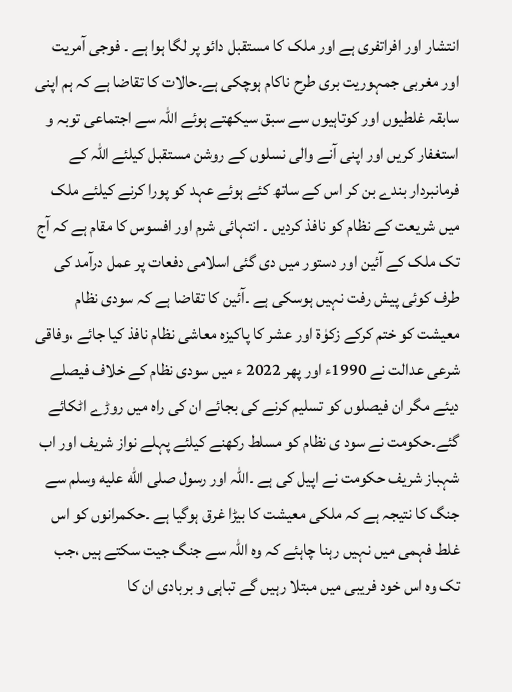انتشار اور افراتفری ہے اور ملک کا مستقبل دائو پر لگا ہوا ہے ۔ فوجی آمریت اور مغربی جمہوریت بری طرح ناکام ہوچکی ہے۔حالات کا تقاضا ہے کہ ہم اپنی سابقہ غلطیوں اور کوتاہیوں سے سبق سیکھتے ہوئے اللہ سے اجتماعی توبہ و استغفار کریں اور اپنی آنے والی نسلوں کے روشن مستقبل کیلئے اللہ کے فرمانبردار بندے بن کر اس کے ساتھ کئے ہوئے عہد کو پورا کرنے کیلئے ملک میں شریعت کے نظام کو نافذ کردیں ۔ انتہائی شرم اور افسوس کا مقام ہے کہ آج تک ملک کے آئین اور دستور میں دی گئی اسلامی دفعات پر عمل درآمد کی طرف کوئی پیش رفت نہیں ہوسکی ہے ۔آئین کا تقاضا ہے کہ سودی نظام معیشت کو ختم کرکے زکوٰۃ اور عشر کا پاکیزہ معاشی نظام نافذ کیا جائے ،وفاقی شرعی عدالت نے 1990ء اور پھر 2022 ء میں سودی نظام کے خلاف فیصلے دیئے مگر ان فیصلوں کو تسلیم کرنے کی بجائے ان کی راہ میں روڑے اٹکائے گئے۔حکومت نے سود ی نظام کو مسلط رکھنے کیلئے پہلے نواز شریف اور اب شہباز شریف حکومت نے اپیل کی ہے ۔اللہ اور رسول صلى الله عليه وسلم سے جنگ کا نتیجہ ہے کہ ملکی معیشت کا بیڑا غرق ہوگیا ہے ۔حکمرانوں کو اس غلط فہمی میں نہیں رہنا چاہئے کہ وہ اللہ سے جنگ جیت سکتے ہیں ،جب تک وہ اس خود فریبی میں مبتلا رہیں گے تباہی و بربادی ان کا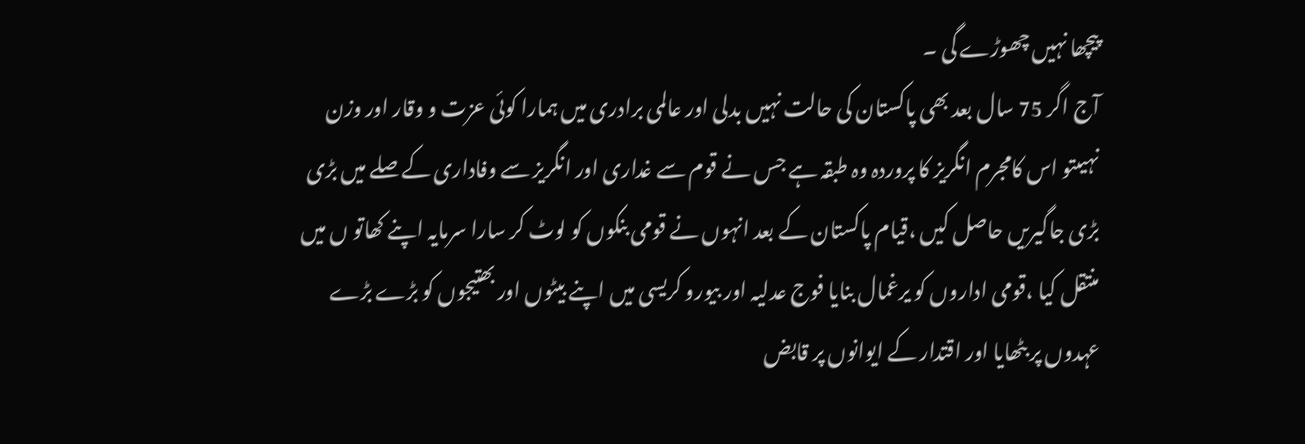پیچھا نہیں چھوڑے گی ۔
آج اگر 75 سال بعد بھی پاکستان کی حالت نہیں بدلی اور عالمی برادری میں ہمارا کوئی عزت و وقار اور وزن نہیںتو اس کامجرم انگریز کا پروردہ وہ طبقہ ہے جس نے قوم سے غداری اور انگریز سے وفاداری کے صلے میں بڑی بڑی جاگیریں حاصل کیں ،قیام پاکستان کے بعد انہوں نے قومی بنکوں کو لوٹ کر سارا سرمایہ اپنے کھاتو ں میں منتقل کیا ،قومی اداروں کو یرغمال بنایا فوج عدلیہ اور بیورو کریسی میں اپنے بیٹوں اور بھتیجوں کو بڑے بڑے عہدوں پر بٹھایا اور اقتدار کے ایوانوں پر قابض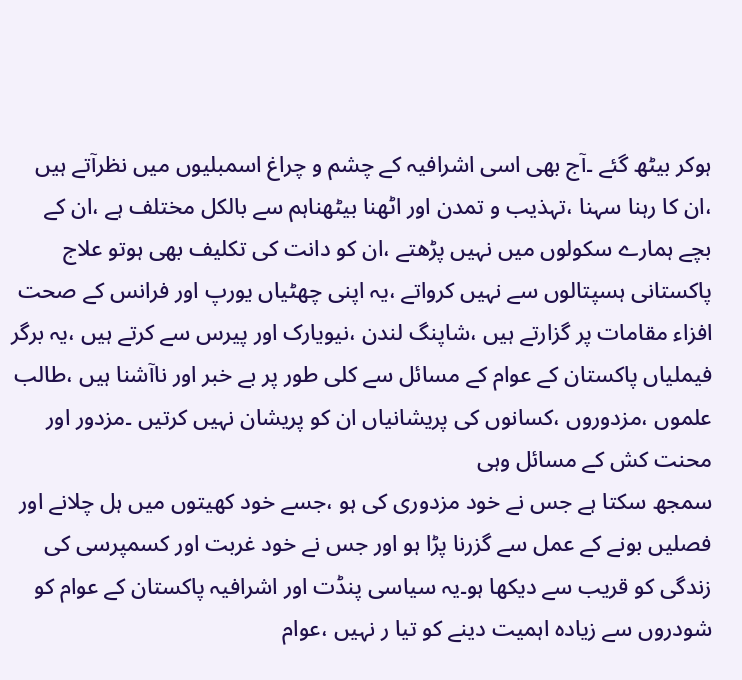ہوکر بیٹھ گئے ۔آج بھی اسی اشرافیہ کے چشم و چراغ اسمبلیوں میں نظرآتے ہیں ،ان کا رہنا سہنا ،تہذیب و تمدن اور اٹھنا بیٹھناہم سے بالکل مختلف ہے ،ان کے بچے ہمارے سکولوں میں نہیں پڑھتے ،ان کو دانت کی تکلیف بھی ہوتو علاج پاکستانی ہسپتالوں سے نہیں کرواتے ،یہ اپنی چھٹیاں یورپ اور فرانس کے صحت افزاء مقامات پر گزارتے ہیں ،شاپنگ لندن ،نیویارک اور پیرس سے کرتے ہیں ،یہ برگر فیملیاں پاکستان کے عوام کے مسائل سے کلی طور پر بے خبر اور ناآشنا ہیں ،طالب علموں ،مزدوروں ،کسانوں کی پریشانیاں ان کو پریشان نہیں کرتیں ۔مزدور اور محنت کش کے مسائل وہی
سمجھ سکتا ہے جس نے خود مزدوری کی ہو ،جسے خود کھیتوں میں ہل چلانے اور فصلیں بونے کے عمل سے گزرنا پڑا ہو اور جس نے خود غربت اور کسمپرسی کی زندگی کو قریب سے دیکھا ہو۔یہ سیاسی پنڈت اور اشرافیہ پاکستان کے عوام کو شودروں سے زیادہ اہمیت دینے کو تیا ر نہیں ،عوام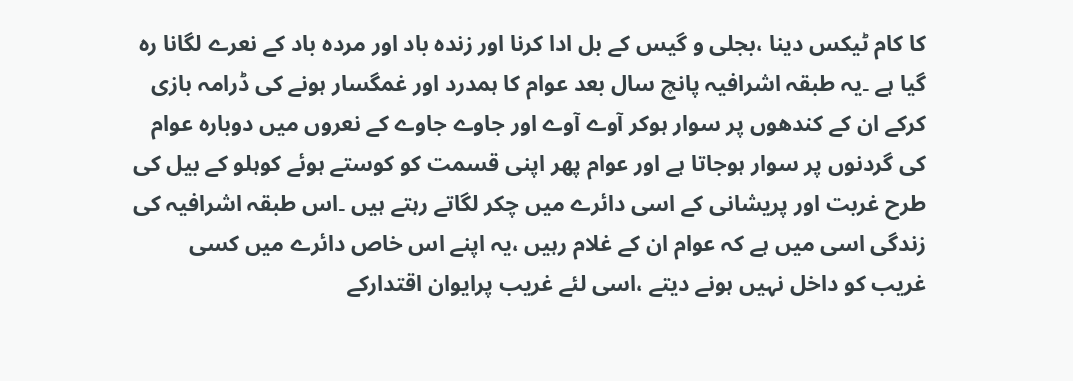کا کام ٹیکس دینا ،بجلی و گیس کے بل ادا کرنا اور زندہ باد اور مردہ باد کے نعرے لگانا رہ گیا ہے ۔یہ طبقہ اشرافیہ پانچ سال بعد عوام کا ہمدرد اور غمگسار ہونے کی ڈرامہ بازی کرکے ان کے کندھوں پر سوار ہوکر آوے آوے اور جاوے جاوے کے نعروں میں دوبارہ عوام کی گردنوں پر سوار ہوجاتا ہے اور عوام پھر اپنی قسمت کو کوستے ہوئے کوہلو کے بیل کی طرح غربت اور پریشانی کے اسی دائرے میں چکر لگاتے رہتے ہیں ۔اس طبقہ اشرافیہ کی زندگی اسی میں ہے کہ عوام ان کے غلام رہیں ،یہ اپنے اس خاص دائرے میں کسی غریب کو داخل نہیں ہونے دیتے ،اسی لئے غریب پرایوان اقتدارکے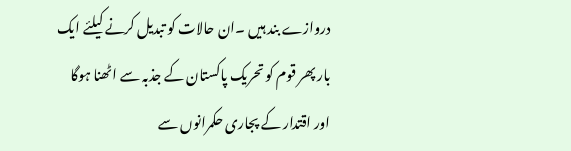دروازے بند ہیں ۔ان حالات کو تبدیل کرنے کیلئے ایک بار پھر قوم کو تحریک پاکستان کے جذبہ سے اٹھنا ہوگا اور اقتدار کے پجاری حکمرانوں سے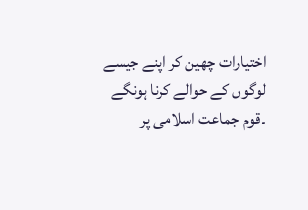اختیارات چھین کر اپنے جیسے لوگوں کے حوالے کرنا ہونگے ۔قوم جماعت اسلامی پر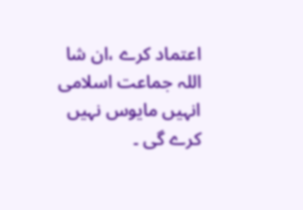اعتماد کرے ،ان شا اللہ جماعت اسلامی انہیں مایوس نہیں کرے گی ۔